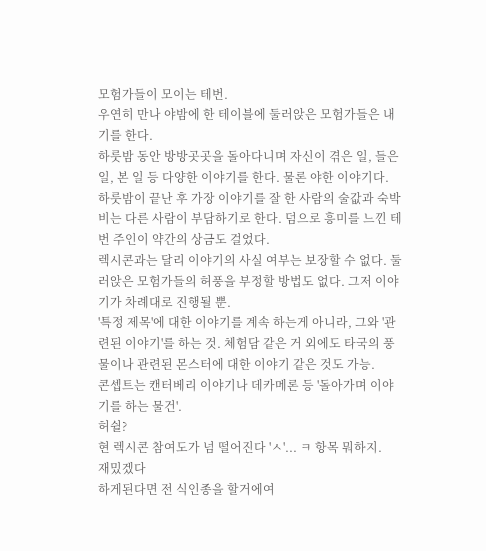모험가들이 모이는 테번.
우연히 만나 야밤에 한 테이블에 둘러앉은 모험가들은 내기를 한다.
하룻밤 동안 방방곳곳을 돌아다니며 자신이 겪은 일, 들은 일, 본 일 등 다양한 이야기를 한다. 물론 야한 이야기다.
하룻밤이 끝난 후 가장 이야기를 잘 한 사람의 술값과 숙박비는 다른 사람이 부담하기로 한다. 덤으로 흥미를 느낀 테번 주인이 약간의 상금도 걸었다.
렉시콘과는 달리 이야기의 사실 여부는 보장할 수 없다. 둘러앉은 모험가들의 허풍을 부정할 방법도 없다. 그저 이야기가 차례대로 진행될 뿐.
'특정 제목'에 대한 이야기를 계속 하는게 아니라, 그와 '관련된 이야기'를 하는 것. 체험담 같은 거 외에도 타국의 풍물이나 관련된 몬스터에 대한 이야기 같은 것도 가능.
콘셉트는 캔터베리 이야기나 데카메론 등 '돌아가며 이야기를 하는 물건'.
허쉴?
현 렉시콘 참여도가 넘 떨어진다 'ㅅ'... ㅋ 항목 뭐하지.
재밌겠다
하게된다면 전 식인종을 할거에여